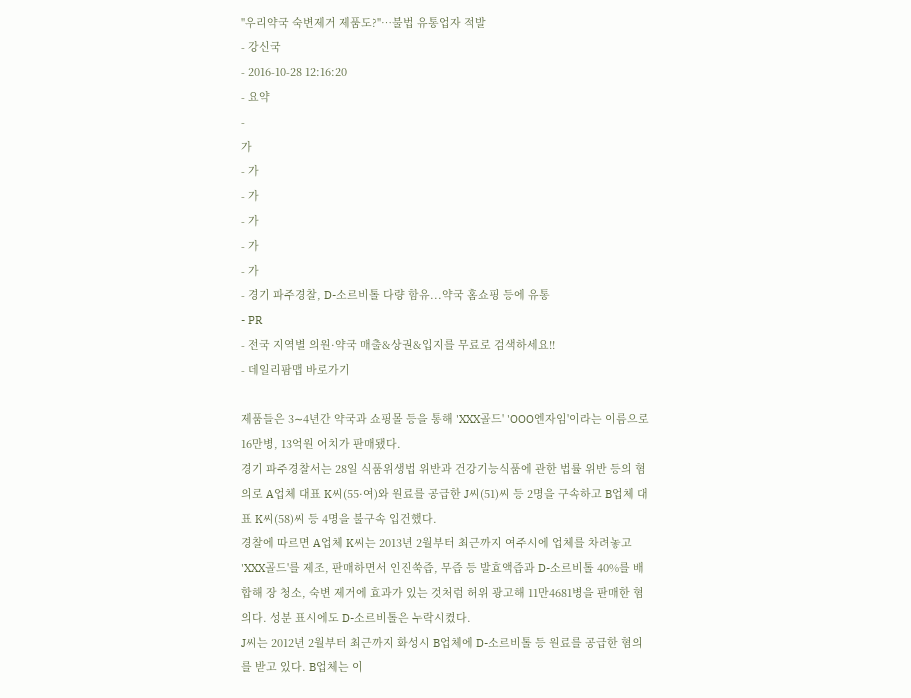"우리약국 숙변제거 제품도?"…불법 유통업자 적발
- 강신국
- 2016-10-28 12:16:20
- 요약
-
가
- 가
- 가
- 가
- 가
- 가
- 경기 파주경찰, D-소르비톨 다량 함유...약국 홈쇼핑 등에 유통
- PR
- 전국 지역별 의원·약국 매출&상권&입지를 무료로 검색하세요!!
- 데일리팜맵 바로가기

제품들은 3∼4년간 약국과 쇼핑몰 등을 통해 'XXX골드' 'OOO엔자임'이라는 이름으로 16만병, 13억원 어치가 판매됐다.
경기 파주경찰서는 28일 식품위생법 위반과 건강기능식품에 관한 법률 위반 등의 혐의로 A업체 대표 K씨(55·여)와 원료를 공급한 J씨(51)씨 등 2명을 구속하고 B업체 대표 K씨(58)씨 등 4명을 불구속 입건했다.
경찰에 따르면 A업체 K씨는 2013년 2월부터 최근까지 여주시에 업체를 차려놓고 'XXX골드'를 제조, 판매하면서 인진쑥즙, 무즙 등 발효액즙과 D-소르비톨 40%를 배합해 장 청소, 숙변 제거에 효과가 있는 것처럼 허위 광고해 11만4681병을 판매한 혐의다. 성분 표시에도 D-소르비톨은 누락시켰다.
J씨는 2012년 2월부터 최근까지 화성시 B업체에 D-소르비톨 등 원료를 공급한 혐의를 받고 있다. B업체는 이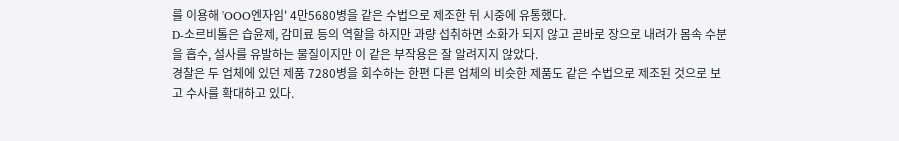를 이용해 'OOO엔자임' 4만5680병을 같은 수법으로 제조한 뒤 시중에 유통했다.
D-소르비톨은 습윤제, 감미료 등의 역할을 하지만 과량 섭취하면 소화가 되지 않고 곧바로 장으로 내려가 몸속 수분을 흡수, 설사를 유발하는 물질이지만 이 같은 부작용은 잘 알려지지 않았다.
경찰은 두 업체에 있던 제품 7280병을 회수하는 한편 다른 업체의 비슷한 제품도 같은 수법으로 제조된 것으로 보고 수사를 확대하고 있다.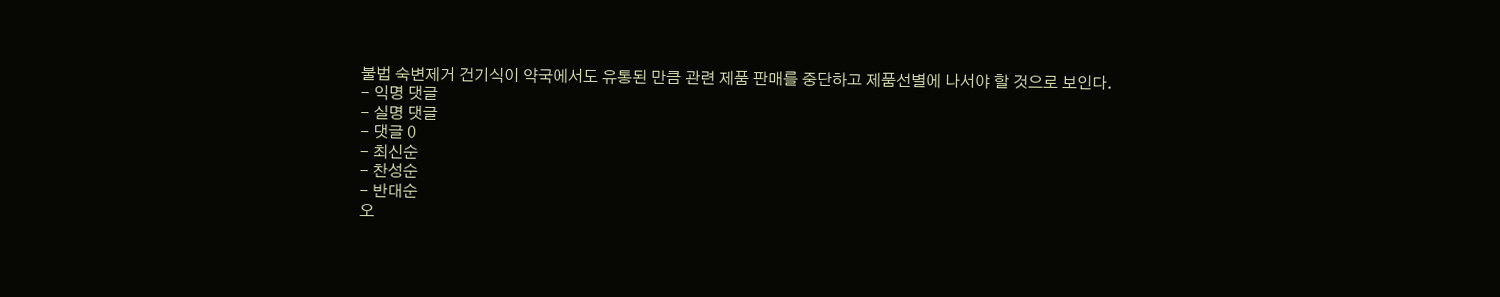불법 숙변제거 건기식이 약국에서도 유통된 만큼 관련 제품 판매를 중단하고 제품선별에 나서야 할 것으로 보인다.
- 익명 댓글
- 실명 댓글
- 댓글 0
- 최신순
- 찬성순
- 반대순
오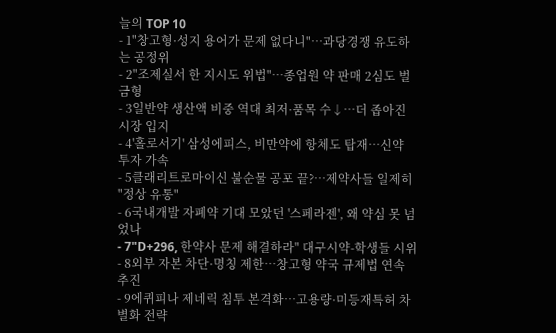늘의 TOP 10
- 1"창고형·성지 용어가 문제 없다니"…과당경쟁 유도하는 공정위
- 2"조제실서 한 지시도 위법"…종업원 약 판매 2심도 벌금형
- 3일반약 생산액 비중 역대 최저·품목 수↓…더 좁아진 시장 입지
- 4'홀로서기' 삼성에피스, 비만약에 항체도 탑재…신약 투자 가속
- 5클래리트로마이신 불순물 공포 끝?…제약사들 일제히 "정상 유통"
- 6국내개발 자폐약 기대 모았던 '스페라젠', 왜 약심 못 넘었나
- 7"D+296, 한약사 문제 해결하라" 대구시약-학생들 시위
- 8외부 자본 차단·명칭 제한…창고형 약국 규제법 연속 추진
- 9에퀴피나 제네릭 침투 본격화…고용량·미등재특허 차별화 전략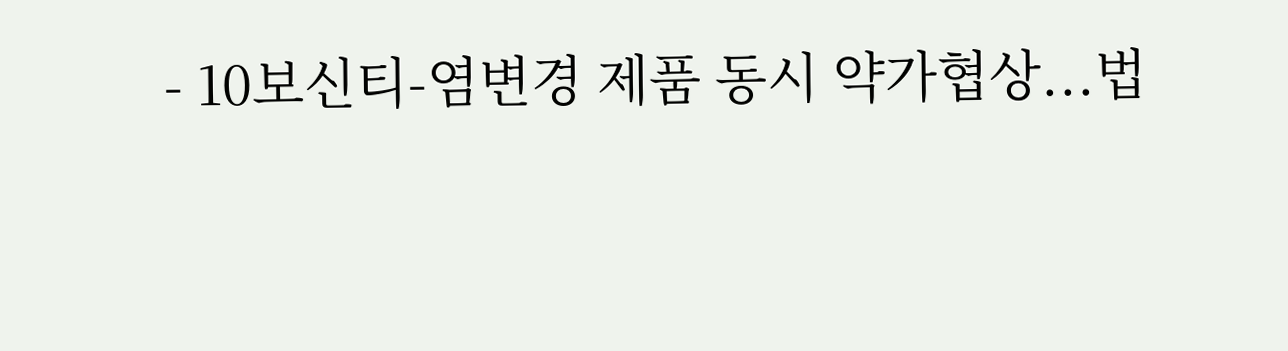- 10보신티-염변경 제품 동시 약가협상...법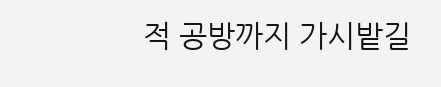적 공방까지 가시밭길